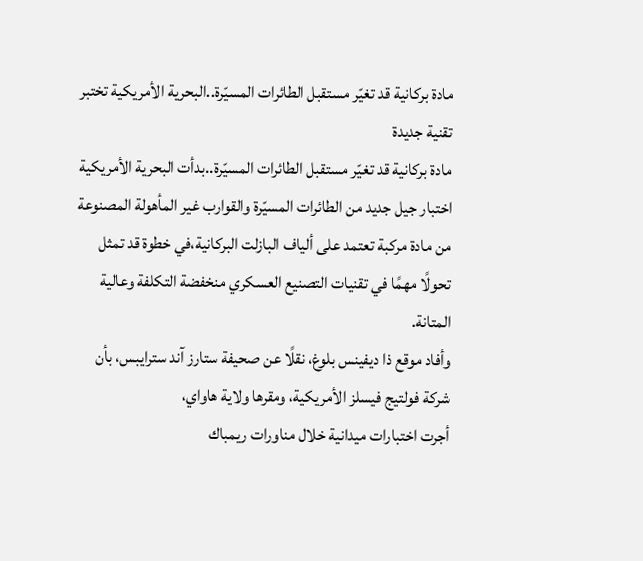مادة بركانية قد تغيّر مستقبل الطائرات المسيّرة..البحرية الأمريكية تختبر تقنية جديدة
مادة بركانية قد تغيّر مستقبل الطائرات المسيّرة..بدأت البحرية الأمريكية اختبار جيل جديد من الطائرات المسيّرة والقوارب غير المأهولة المصنوعة من مادة مركبة تعتمد على ألياف البازلت البركانية،في خطوة قد تمثل تحولًا مهمًا في تقنيات التصنيع العسكري منخفضة التكلفة وعالية المتانة.
وأفاد موقع ذا ديفينس بلوغ، نقلًا عن صحيفة ستارز آند سترايبس، بأن شركة فولتيج فيسلز الأمريكية، ومقرها ولاية هاواي،
أجرت اختبارات ميدانية خلال مناورات ريمباك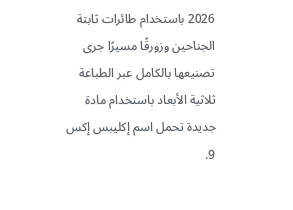2026 باستخدام طائرات ثابتة الجناحين وزورقًا مسيرًا جرى تصنيعها بالكامل عبر الطباعة ثلاثية الأبعاد باستخدام مادة جديدة تحمل اسم إكليبس إكس 9.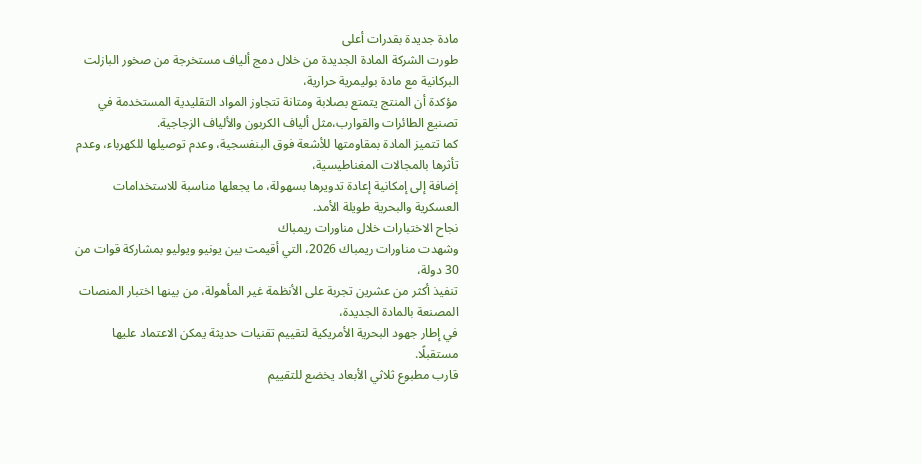مادة جديدة بقدرات أعلى
طورت الشركة المادة الجديدة من خلال دمج ألياف مستخرجة من صخور البازلت البركانية مع مادة بوليمرية حرارية،
مؤكدة أن المنتج يتمتع بصلابة ومتانة تتجاوز المواد التقليدية المستخدمة في تصنيع الطائرات والقوارب،مثل ألياف الكربون والألياف الزجاجية.
كما تتميز المادة بمقاومتها للأشعة فوق البنفسجية، وعدم توصيلها للكهرباء، وعدم تأثرها بالمجالات المغناطيسية،
إضافة إلى إمكانية إعادة تدويرها بسهولة، ما يجعلها مناسبة للاستخدامات العسكرية والبحرية طويلة الأمد.
نجاح الاختبارات خلال مناورات ريمباك
وشهدت مناورات ريمباك 2026، التي أقيمت بين يونيو ويوليو بمشاركة قوات من 30 دولة،
تنفيذ أكثر من عشرين تجربة على الأنظمة غير المأهولة، من بينها اختبار المنصات المصنعة بالمادة الجديدة،
في إطار جهود البحرية الأمريكية لتقييم تقنيات حديثة يمكن الاعتماد عليها مستقبلًا.
قارب مطبوع ثلاثي الأبعاد يخضع للتقييم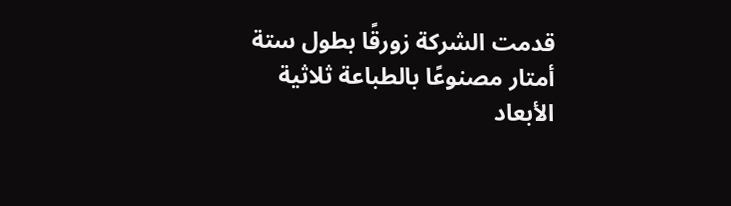قدمت الشركة زورقًا بطول ستة أمتار مصنوعًا بالطباعة ثلاثية الأبعاد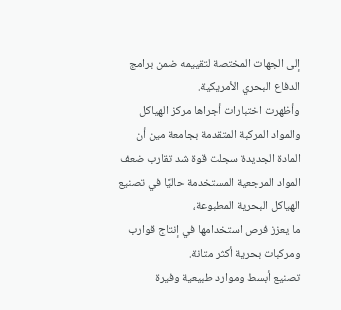إلى الجهات المختصة لتقييمه ضمن برامج الدفاع البحري الأمريكية.
وأظهرت اختبارات أجراها مركز الهياكل والمواد المركبة المتقدمة بجامعة مين أن المادة الجديدة سجلت قوة شد تقارب ضعف المواد المرجعية المستخدمة حاليًا في تصنيع الهياكل البحرية المطبوعة،
ما يعزز فرص استخدامها في إنتاج قوارب ومركبات بحرية أكثر متانة.
تصنيع أبسط وموارد طبيعية وفيرة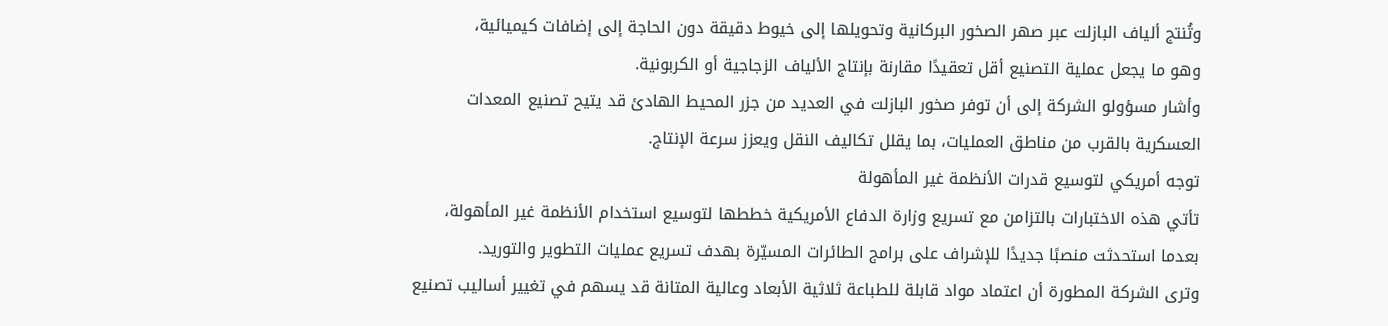وتُنتج ألياف البازلت عبر صهر الصخور البركانية وتحويلها إلى خيوط دقيقة دون الحاجة إلى إضافات كيميائية،
وهو ما يجعل عملية التصنيع أقل تعقيدًا مقارنة بإنتاج الألياف الزجاجية أو الكربونية.
وأشار مسؤولو الشركة إلى أن توفر صخور البازلت في العديد من جزر المحيط الهادئ قد يتيح تصنيع المعدات العسكرية بالقرب من مناطق العمليات، بما يقلل تكاليف النقل ويعزز سرعة الإنتاج.
توجه أمريكي لتوسيع قدرات الأنظمة غير المأهولة
تأتي هذه الاختبارات بالتزامن مع تسريع وزارة الدفاع الأمريكية خططها لتوسيع استخدام الأنظمة غير المأهولة،
بعدما استحدثت منصبًا جديدًا للإشراف على برامج الطائرات المسيّرة بهدف تسريع عمليات التطوير والتوريد.
وترى الشركة المطورة أن اعتماد مواد قابلة للطباعة ثلاثية الأبعاد وعالية المتانة قد يسهم في تغيير أساليب تصنيع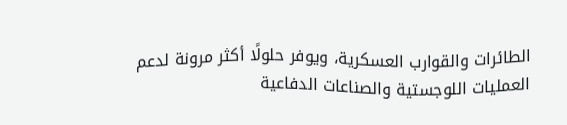الطائرات والقوارب العسكرية، ويوفر حلولًا أكثر مرونة لدعم العمليات اللوجستية والصناعات الدفاعية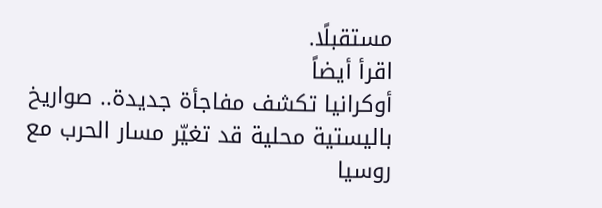مستقبلًا.
اقرأ أيضاً
أوكرانيا تكشف مفاجأة جديدة.. صواريخ باليستية محلية قد تغيّر مسار الحرب مع روسيا